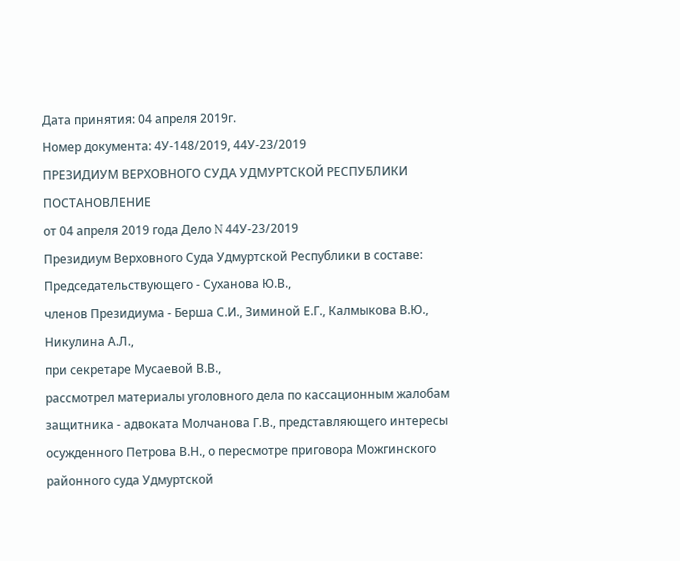Дата принятия: 04 апреля 2019г.
Номер документа: 4У-148/2019, 44У-23/2019
ПРЕЗИДИУМ ВЕРХОВНОГО СУДА УДМУРТСКОЙ РЕСПУБЛИКИ
ПОСТАНОВЛЕНИЕ
от 04 апреля 2019 года Дело N 44У-23/2019
Президиум Верховного Суда Удмуртской Республики в составе:
Председательствующего - Суханова Ю.В.,
членов Президиума - Берша С.И., Зиминой Е.Г., Калмыкова В.Ю.,
Никулина А.Л.,
при секретаре Мусаевой В.В.,
рассмотрел материалы уголовного дела по кассационным жалобам защитника - адвоката Молчанова Г.В., представляющего интересы осужденного Петрова В.Н., о пересмотре приговора Можгинского районного суда Удмуртской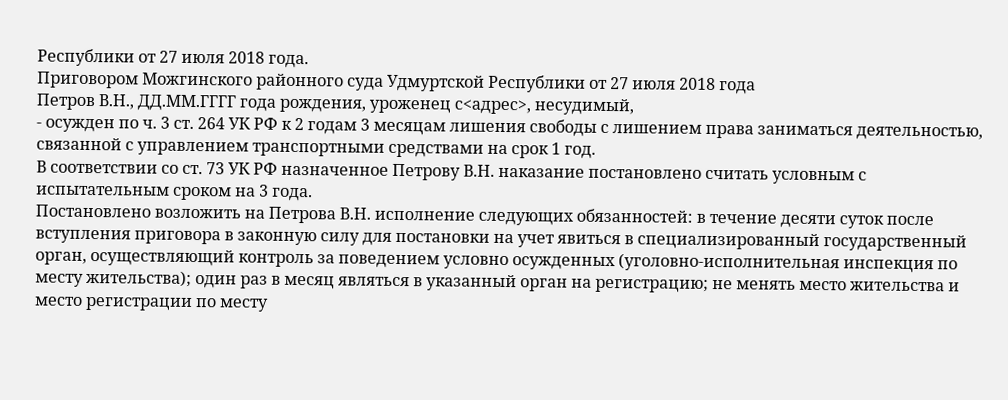Республики от 27 июля 2018 года.
Приговором Можгинского районного суда Удмуртской Республики от 27 июля 2018 года
Петров В.Н., ДД.ММ.ГГГГ года рождения, уроженец с<адрес>, несудимый,
- осужден по ч. 3 ст. 264 УК РФ к 2 годам 3 месяцам лишения свободы с лишением права заниматься деятельностью, связанной с управлением транспортными средствами на срок 1 год.
В соответствии со ст. 73 УК РФ назначенное Петрову В.Н. наказание постановлено считать условным с испытательным сроком на 3 года.
Постановлено возложить на Петрова В.Н. исполнение следующих обязанностей: в течение десяти суток после вступления приговора в законную силу для постановки на учет явиться в специализированный государственный орган, осуществляющий контроль за поведением условно осужденных (уголовно-исполнительная инспекция по месту жительства); один раз в месяц являться в указанный орган на регистрацию; не менять место жительства и место регистрации по месту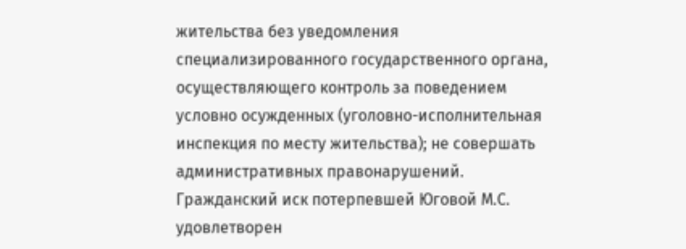жительства без уведомления специализированного государственного органа, осуществляющего контроль за поведением условно осужденных (уголовно-исполнительная инспекция по месту жительства); не совершать административных правонарушений.
Гражданский иск потерпевшей Юговой М.С. удовлетворен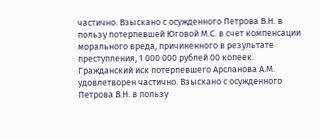частично. Взыскано с осужденного Петрова В.Н. в пользу потерпевшей Юговой М.С. в счет компенсации морального вреда, причиненного в результате преступления, 1 000 000 рублей 00 копеек.
Гражданский иск потерпевшего Арсланова А.М. удовлетворен частично. Взыскано с осужденного Петрова В.Н. в пользу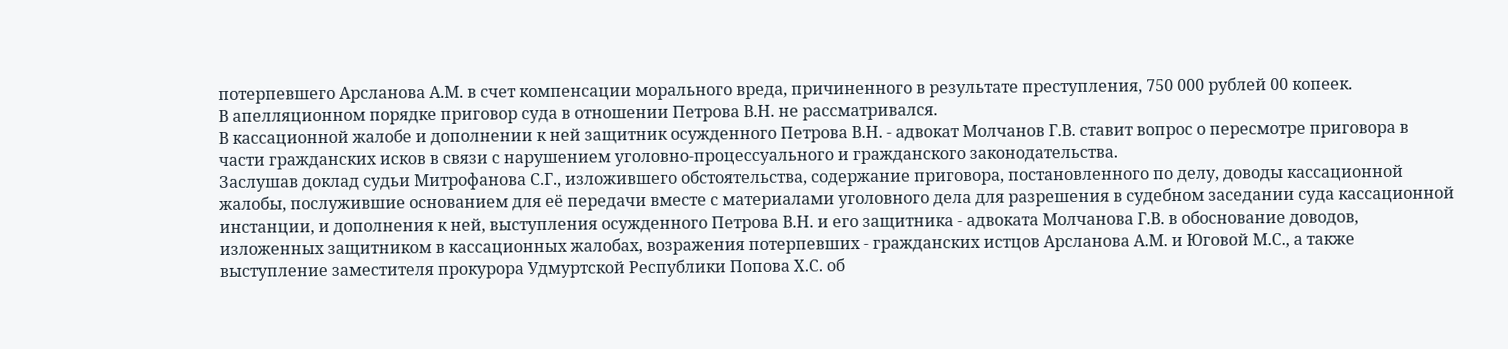потерпевшего Арсланова А.М. в счет компенсации морального вреда, причиненного в результате преступления, 750 000 рублей 00 копеек.
В апелляционном порядке приговор суда в отношении Петрова В.Н. не рассматривался.
В кассационной жалобе и дополнении к ней защитник осужденного Петрова В.Н. - адвокат Молчанов Г.В. ставит вопрос о пересмотре приговора в части гражданских исков в связи с нарушением уголовно-процессуального и гражданского законодательства.
Заслушав доклад судьи Митрофанова С.Г., изложившего обстоятельства, содержание приговора, постановленного по делу, доводы кассационной жалобы, послужившие основанием для её передачи вместе с материалами уголовного дела для разрешения в судебном заседании суда кассационной инстанции, и дополнения к ней, выступления осужденного Петрова В.Н. и его защитника - адвоката Молчанова Г.В. в обоснование доводов, изложенных защитником в кассационных жалобах, возражения потерпевших - гражданских истцов Арсланова А.М. и Юговой М.С., а также выступление заместителя прокурора Удмуртской Республики Попова Х.С. об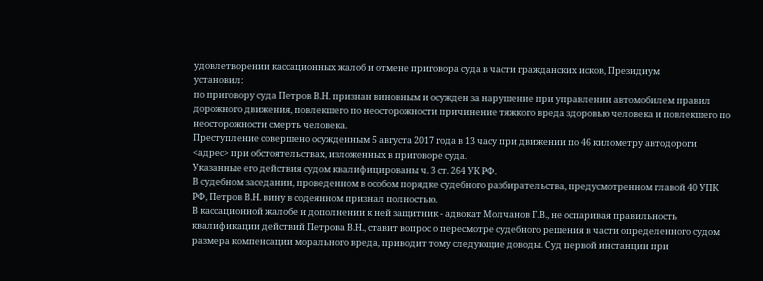удовлетворении кассационных жалоб и отмене приговора суда в части гражданских исков, Президиум
установил:
по приговору суда Петров В.Н. признан виновным и осужден за нарушение при управлении автомобилем правил дорожного движения, повлекшего по неосторожности причинение тяжкого вреда здоровью человека и повлекшего по неосторожности смерть человека.
Преступление совершено осужденным 5 августа 2017 года в 13 часу при движении по 46 километру автодороги <адрес> при обстоятельствах, изложенных в приговоре суда.
Указанные его действия судом квалифицированы ч. 3 ст. 264 УК РФ.
В судебном заседании, проведенном в особом порядке судебного разбирательства, предусмотренном главой 40 УПК РФ, Петров В.Н. вину в содеянном признал полностью.
В кассационной жалобе и дополнении к ней защитник - адвокат Молчанов Г.В., не оспаривая правильность квалификации действий Петрова В.Н., ставит вопрос о пересмотре судебного решения в части определенного судом размера компенсации морального вреда, приводит тому следующие доводы. Суд первой инстанции при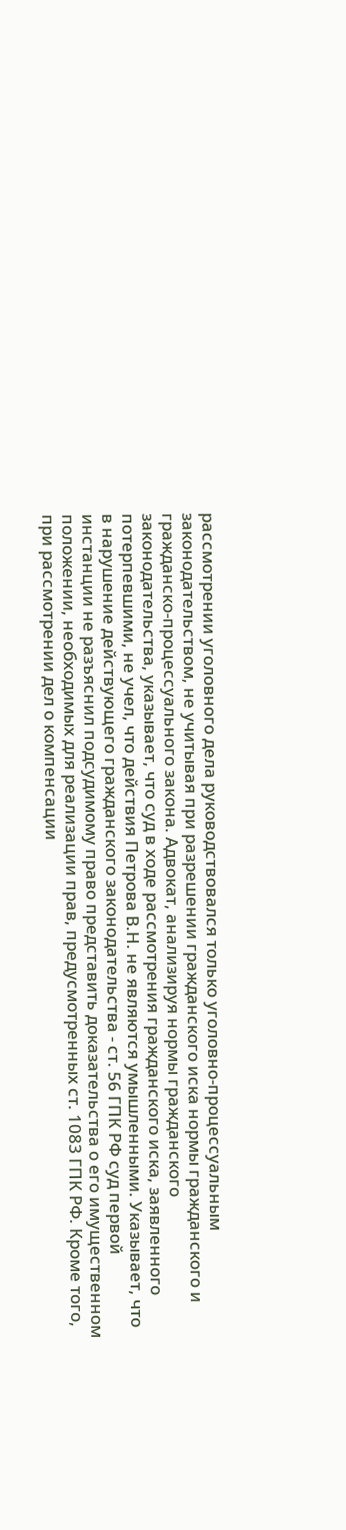рассмотрении уголовного дела руководствовался только уголовно-процессуальным законодательством, не учитывая при разрешении гражданского иска нормы гражданского и гражданско-процессуального закона. Адвокат, анализируя нормы гражданского законодательства, указывает, что суд в ходе рассмотрения гражданского иска, заявленного потерпевшими, не учел, что действия Петрова В.Н. не являются умышленными. Указывает, что в нарушение действующего гражданского законодательства - ст. 56 ГПК РФ суд первой инстанции не разъяснил подсудимому право представить доказательства о его имущественном положении, необходимых для реализации прав, предусмотренных ст. 1083 ГПК РФ. Кроме того, при рассмотрении дел о компенсации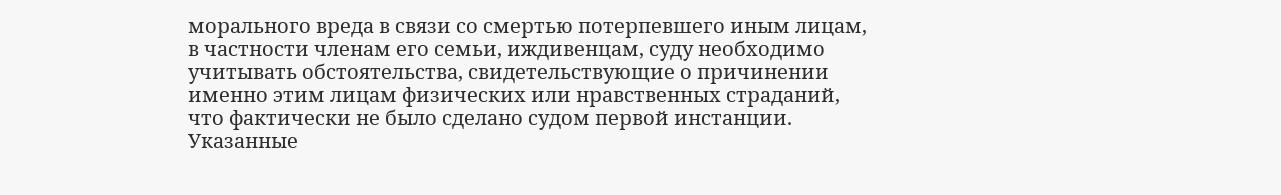морального вреда в связи со смертью потерпевшего иным лицам, в частности членам его семьи, иждивенцам, суду необходимо учитывать обстоятельства, свидетельствующие о причинении именно этим лицам физических или нравственных страданий, что фактически не было сделано судом первой инстанции. Указанные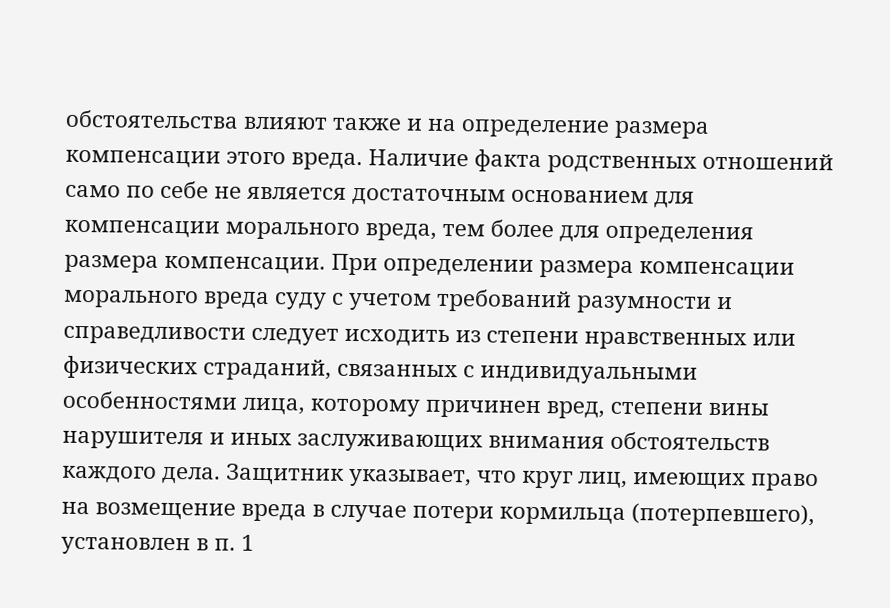обстоятельства влияют также и на определение размера компенсации этого вреда. Наличие факта родственных отношений само по себе не является достаточным основанием для компенсации морального вреда, тем более для определения размера компенсации. При определении размера компенсации морального вреда суду с учетом требований разумности и справедливости следует исходить из степени нравственных или физических страданий, связанных с индивидуальными особенностями лица, которому причинен вред, степени вины нарушителя и иных заслуживающих внимания обстоятельств каждого дела. Защитник указывает, что круг лиц, имеющих право на возмещение вреда в случае потери кормильца (потерпевшего), установлен в п. 1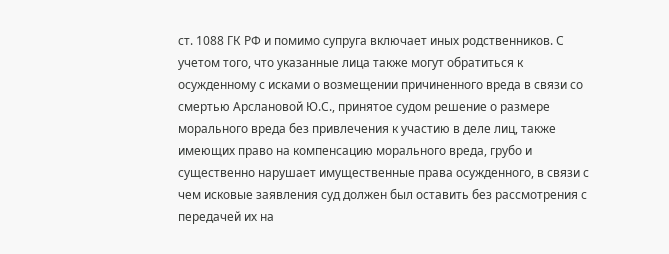ст. 1088 ГК РФ и помимо супруга включает иных родственников. С учетом того, что указанные лица также могут обратиться к осужденному с исками о возмещении причиненного вреда в связи со смертью Арслановой Ю.С., принятое судом решение о размере морального вреда без привлечения к участию в деле лиц, также имеющих право на компенсацию морального вреда, грубо и существенно нарушает имущественные права осужденного, в связи с чем исковые заявления суд должен был оставить без рассмотрения с передачей их на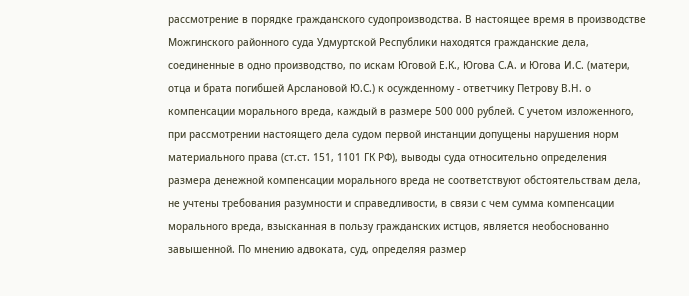рассмотрение в порядке гражданского судопроизводства. В настоящее время в производстве Можгинского районного суда Удмуртской Республики находятся гражданские дела, соединенные в одно производство, по искам Юговой Е.К., Югова С.А. и Югова И.С. (матери, отца и брата погибшей Арслановой Ю.С.) к осужденному - ответчику Петрову В.Н. о компенсации морального вреда, каждый в размере 500 000 рублей. С учетом изложенного, при рассмотрении настоящего дела судом первой инстанции допущены нарушения норм материального права (ст.ст. 151, 1101 ГК РФ), выводы суда относительно определения размера денежной компенсации морального вреда не соответствуют обстоятельствам дела, не учтены требования разумности и справедливости, в связи с чем сумма компенсации морального вреда, взысканная в пользу гражданских истцов, является необоснованно завышенной. По мнению адвоката, суд, определяя размер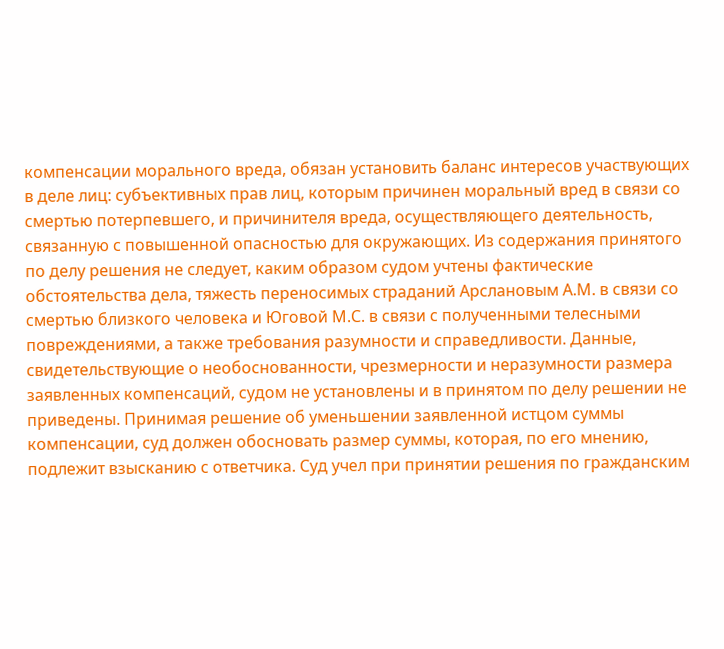компенсации морального вреда, обязан установить баланс интересов участвующих в деле лиц: субъективных прав лиц, которым причинен моральный вред в связи со смертью потерпевшего, и причинителя вреда, осуществляющего деятельность, связанную с повышенной опасностью для окружающих. Из содержания принятого по делу решения не следует, каким образом судом учтены фактические обстоятельства дела, тяжесть переносимых страданий Арслановым А.М. в связи со смертью близкого человека и Юговой М.С. в связи с полученными телесными повреждениями, а также требования разумности и справедливости. Данные, свидетельствующие о необоснованности, чрезмерности и неразумности размера заявленных компенсаций, судом не установлены и в принятом по делу решении не приведены. Принимая решение об уменьшении заявленной истцом суммы компенсации, суд должен обосновать размер суммы, которая, по его мнению, подлежит взысканию с ответчика. Суд учел при принятии решения по гражданским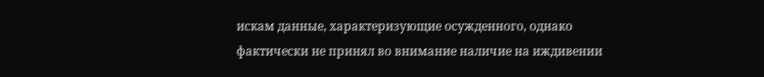искам данные, характеризующие осужденного, однако фактически не принял во внимание наличие на иждивении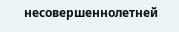несовершеннолетней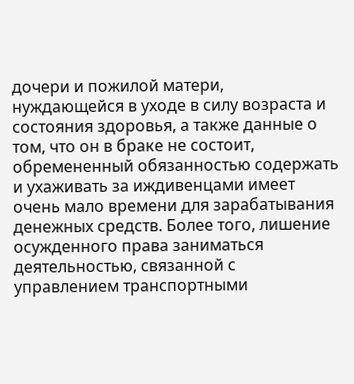дочери и пожилой матери, нуждающейся в уходе в силу возраста и состояния здоровья, а также данные о том, что он в браке не состоит, обремененный обязанностью содержать и ухаживать за иждивенцами имеет очень мало времени для зарабатывания денежных средств. Более того, лишение осужденного права заниматься деятельностью, связанной с управлением транспортными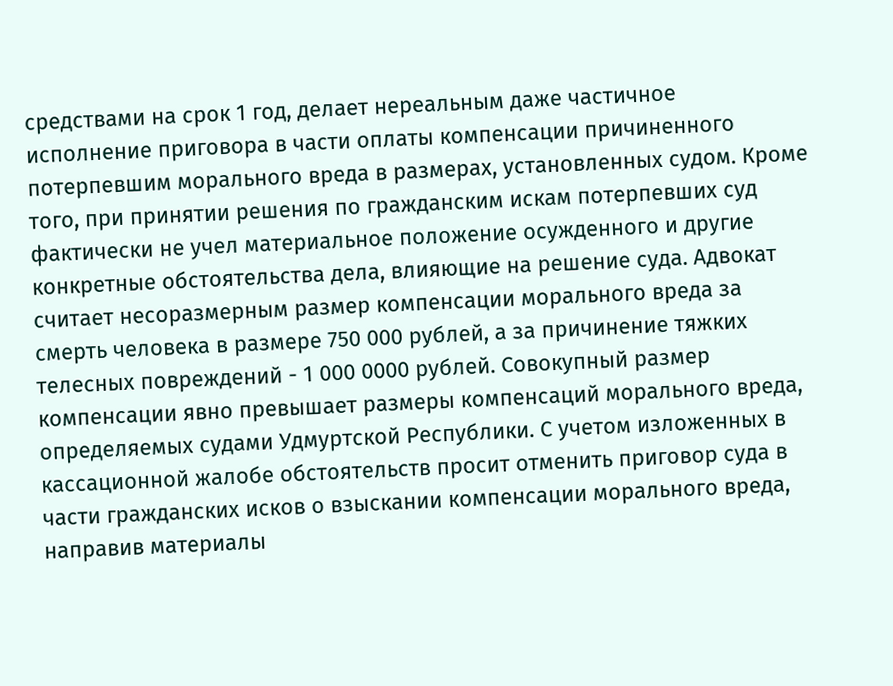средствами на срок 1 год, делает нереальным даже частичное исполнение приговора в части оплаты компенсации причиненного потерпевшим морального вреда в размерах, установленных судом. Кроме того, при принятии решения по гражданским искам потерпевших суд фактически не учел материальное положение осужденного и другие конкретные обстоятельства дела, влияющие на решение суда. Адвокат считает несоразмерным размер компенсации морального вреда за смерть человека в размере 750 000 рублей, а за причинение тяжких телесных повреждений - 1 000 0000 рублей. Совокупный размер компенсации явно превышает размеры компенсаций морального вреда, определяемых судами Удмуртской Республики. С учетом изложенных в кассационной жалобе обстоятельств просит отменить приговор суда в части гражданских исков о взыскании компенсации морального вреда, направив материалы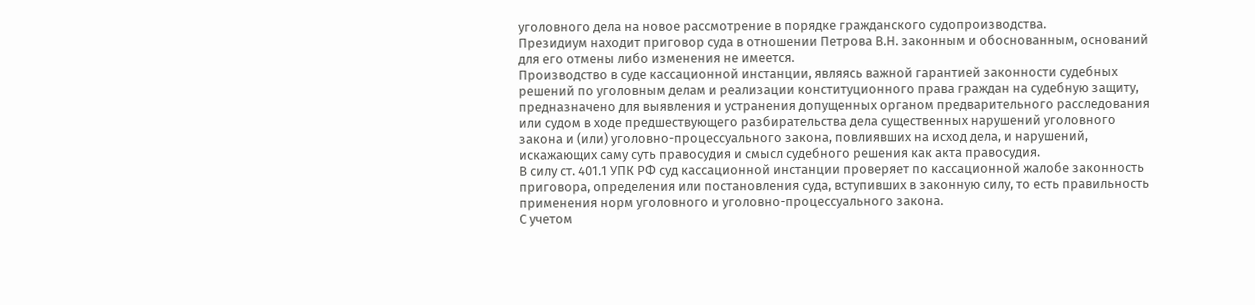уголовного дела на новое рассмотрение в порядке гражданского судопроизводства.
Президиум находит приговор суда в отношении Петрова В.Н. законным и обоснованным, оснований для его отмены либо изменения не имеется.
Производство в суде кассационной инстанции, являясь важной гарантией законности судебных решений по уголовным делам и реализации конституционного права граждан на судебную защиту, предназначено для выявления и устранения допущенных органом предварительного расследования или судом в ходе предшествующего разбирательства дела существенных нарушений уголовного закона и (или) уголовно-процессуального закона, повлиявших на исход дела, и нарушений, искажающих саму суть правосудия и смысл судебного решения как акта правосудия.
В силу ст. 401.1 УПК РФ суд кассационной инстанции проверяет по кассационной жалобе законность приговора, определения или постановления суда, вступивших в законную силу, то есть правильность применения норм уголовного и уголовно-процессуального закона.
С учетом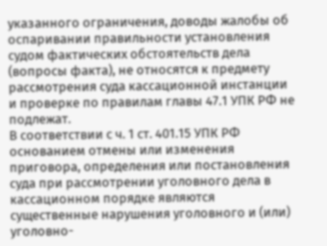указанного ограничения, доводы жалобы об оспаривании правильности установления судом фактических обстоятельств дела (вопросы факта), не относятся к предмету рассмотрения суда кассационной инстанции и проверке по правилам главы 47.1 УПК РФ не подлежат.
В соответствии с ч. 1 ст. 401.15 УПК РФ основанием отмены или изменения приговора, определения или постановления суда при рассмотрении уголовного дела в кассационном порядке являются существенные нарушения уголовного и (или) уголовно-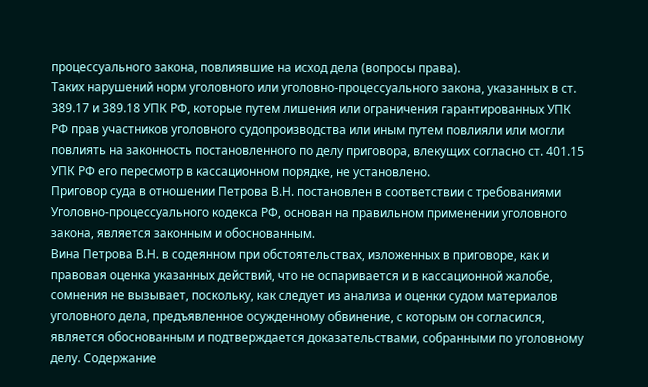процессуального закона, повлиявшие на исход дела (вопросы права).
Таких нарушений норм уголовного или уголовно-процессуального закона, указанных в ст. 389.17 и 389.18 УПК РФ, которые путем лишения или ограничения гарантированных УПК РФ прав участников уголовного судопроизводства или иным путем повлияли или могли повлиять на законность постановленного по делу приговора, влекущих согласно ст. 401.15 УПК РФ его пересмотр в кассационном порядке, не установлено.
Приговор суда в отношении Петрова В.Н. постановлен в соответствии с требованиями Уголовно-процессуального кодекса РФ, основан на правильном применении уголовного закона, является законным и обоснованным.
Вина Петрова В.Н. в содеянном при обстоятельствах, изложенных в приговоре, как и правовая оценка указанных действий, что не оспаривается и в кассационной жалобе, сомнения не вызывает, поскольку, как следует из анализа и оценки судом материалов уголовного дела, предъявленное осужденному обвинение, с которым он согласился, является обоснованным и подтверждается доказательствами, собранными по уголовному делу. Содержание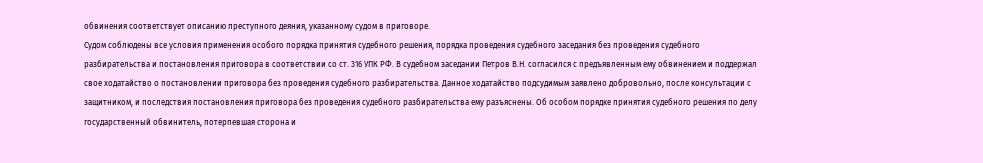обвинения соответствует описанию преступного деяния, указанному судом в приговоре.
Судом соблюдены все условия применения особого порядка принятия судебного решения, порядка проведения судебного заседания без проведения судебного разбирательства и постановления приговора в соответствии со ст. 316 УПК РФ. В судебном заседании Петров В.Н. согласился с предъявленным ему обвинением и поддержал свое ходатайство о постановлении приговора без проведения судебного разбирательства. Данное ходатайство подсудимым заявлено добровольно, после консультации с защитником, и последствия постановления приговора без проведения судебного разбирательства ему разъяснены. Об особом порядке принятия судебного решения по делу государственный обвинитель, потерпевшая сторона и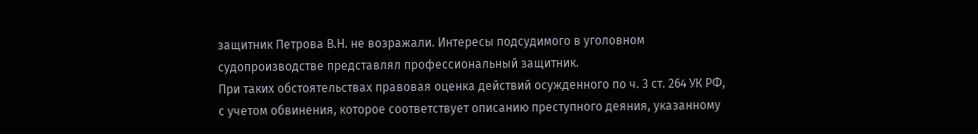защитник Петрова В.Н. не возражали. Интересы подсудимого в уголовном судопроизводстве представлял профессиональный защитник.
При таких обстоятельствах правовая оценка действий осужденного по ч. 3 ст. 264 УК РФ, с учетом обвинения, которое соответствует описанию преступного деяния, указанному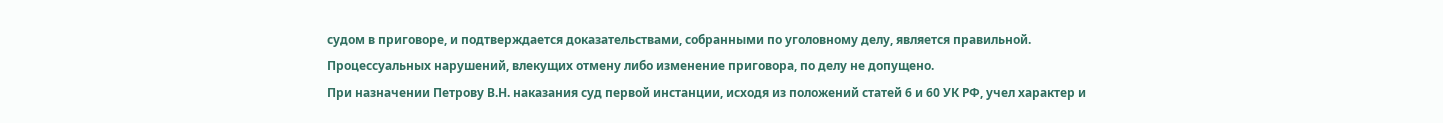судом в приговоре, и подтверждается доказательствами, собранными по уголовному делу, является правильной.
Процессуальных нарушений, влекущих отмену либо изменение приговора, по делу не допущено.
При назначении Петрову В.Н. наказания суд первой инстанции, исходя из положений статей 6 и 60 УК РФ, учел характер и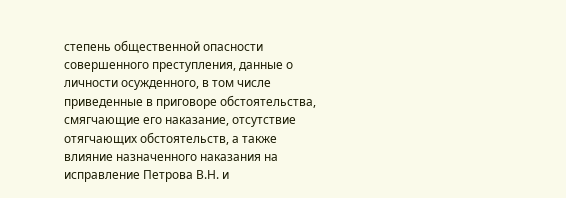степень общественной опасности совершенного преступления, данные о личности осужденного, в том числе приведенные в приговоре обстоятельства, смягчающие его наказание, отсутствие отягчающих обстоятельств, а также влияние назначенного наказания на исправление Петрова В.Н. и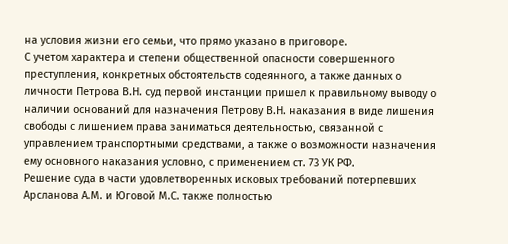на условия жизни его семьи, что прямо указано в приговоре.
С учетом характера и степени общественной опасности совершенного преступления, конкретных обстоятельств содеянного, а также данных о личности Петрова В.Н. суд первой инстанции пришел к правильному выводу о наличии оснований для назначения Петрову В.Н. наказания в виде лишения свободы с лишением права заниматься деятельностью, связанной с управлением транспортными средствами, а также о возможности назначения ему основного наказания условно, с применением ст. 73 УК РФ.
Решение суда в части удовлетворенных исковых требований потерпевших Арсланова А.М. и Юговой М.С. также полностью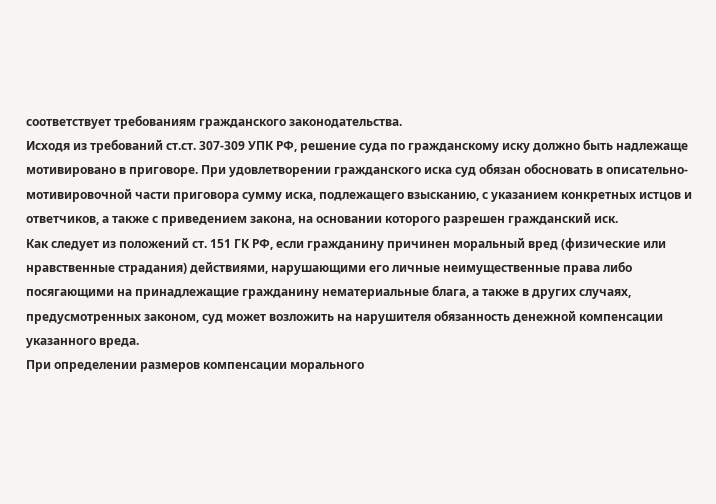соответствует требованиям гражданского законодательства.
Исходя из требований ст.ст. 307-309 УПК РФ, решение суда по гражданскому иску должно быть надлежаще мотивировано в приговоре. При удовлетворении гражданского иска суд обязан обосновать в описательно-мотивировочной части приговора сумму иска, подлежащего взысканию, с указанием конкретных истцов и ответчиков, а также с приведением закона, на основании которого разрешен гражданский иск.
Как следует из положений ст. 151 ГК РФ, если гражданину причинен моральный вред (физические или нравственные страдания) действиями, нарушающими его личные неимущественные права либо посягающими на принадлежащие гражданину нематериальные блага, а также в других случаях, предусмотренных законом, суд может возложить на нарушителя обязанность денежной компенсации указанного вреда.
При определении размеров компенсации морального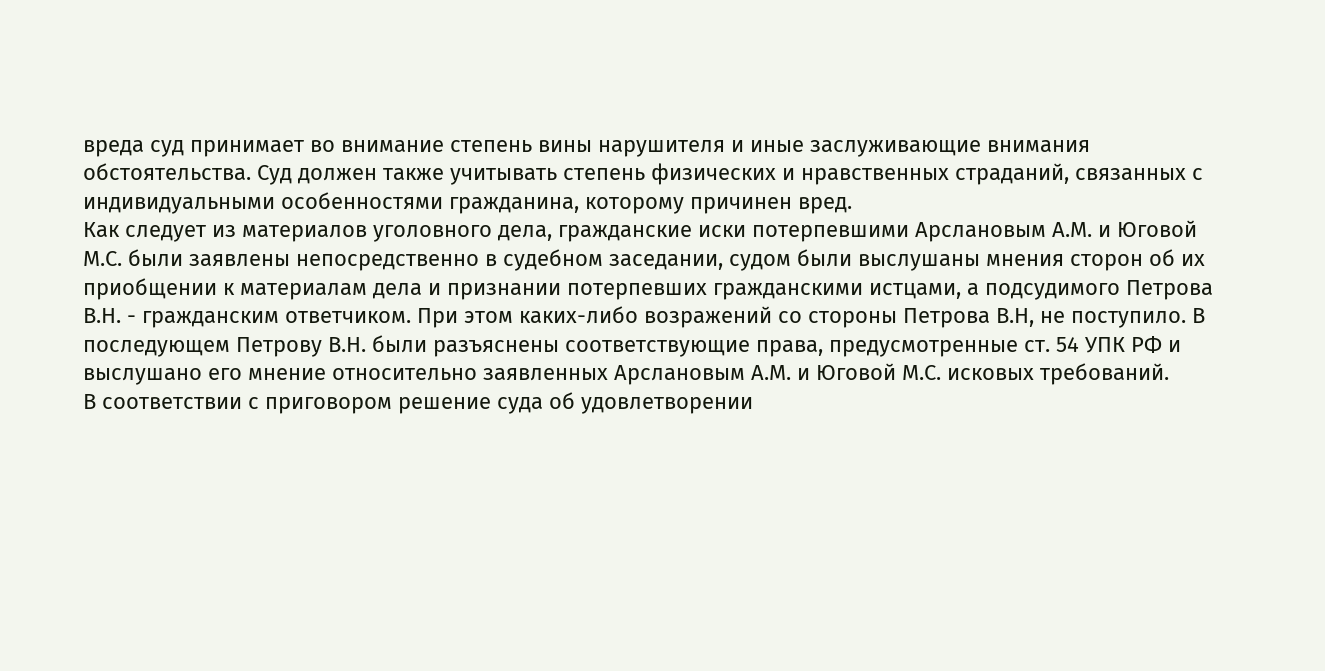вреда суд принимает во внимание степень вины нарушителя и иные заслуживающие внимания обстоятельства. Суд должен также учитывать степень физических и нравственных страданий, связанных с индивидуальными особенностями гражданина, которому причинен вред.
Как следует из материалов уголовного дела, гражданские иски потерпевшими Арслановым А.М. и Юговой М.С. были заявлены непосредственно в судебном заседании, судом были выслушаны мнения сторон об их приобщении к материалам дела и признании потерпевших гражданскими истцами, а подсудимого Петрова В.Н. - гражданским ответчиком. При этом каких-либо возражений со стороны Петрова В.Н, не поступило. В последующем Петрову В.Н. были разъяснены соответствующие права, предусмотренные ст. 54 УПК РФ и выслушано его мнение относительно заявленных Арслановым А.М. и Юговой М.С. исковых требований.
В соответствии с приговором решение суда об удовлетворении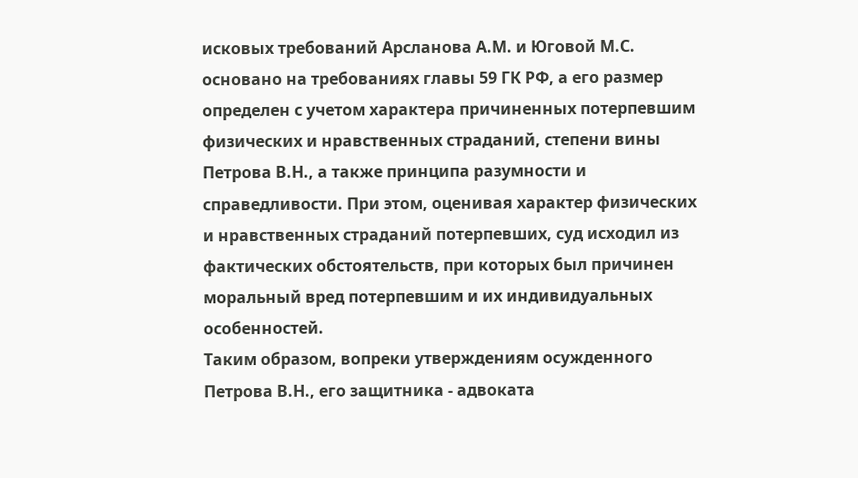исковых требований Арсланова А.М. и Юговой М.С. основано на требованиях главы 59 ГК РФ, а его размер определен с учетом характера причиненных потерпевшим физических и нравственных страданий, степени вины Петрова В.Н., а также принципа разумности и справедливости. При этом, оценивая характер физических и нравственных страданий потерпевших, суд исходил из фактических обстоятельств, при которых был причинен моральный вред потерпевшим и их индивидуальных особенностей.
Таким образом, вопреки утверждениям осужденного Петрова В.Н., его защитника - адвоката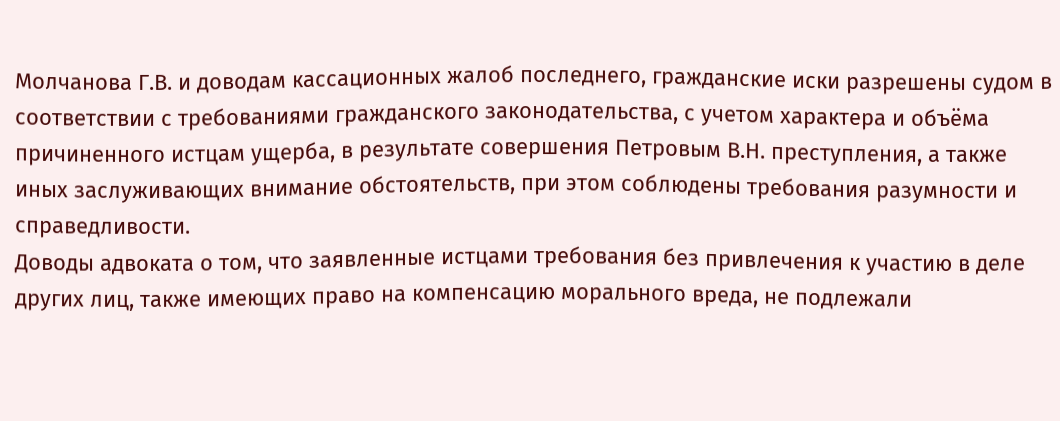Молчанова Г.В. и доводам кассационных жалоб последнего, гражданские иски разрешены судом в соответствии с требованиями гражданского законодательства, с учетом характера и объёма причиненного истцам ущерба, в результате совершения Петровым В.Н. преступления, а также иных заслуживающих внимание обстоятельств, при этом соблюдены требования разумности и справедливости.
Доводы адвоката о том, что заявленные истцами требования без привлечения к участию в деле других лиц, также имеющих право на компенсацию морального вреда, не подлежали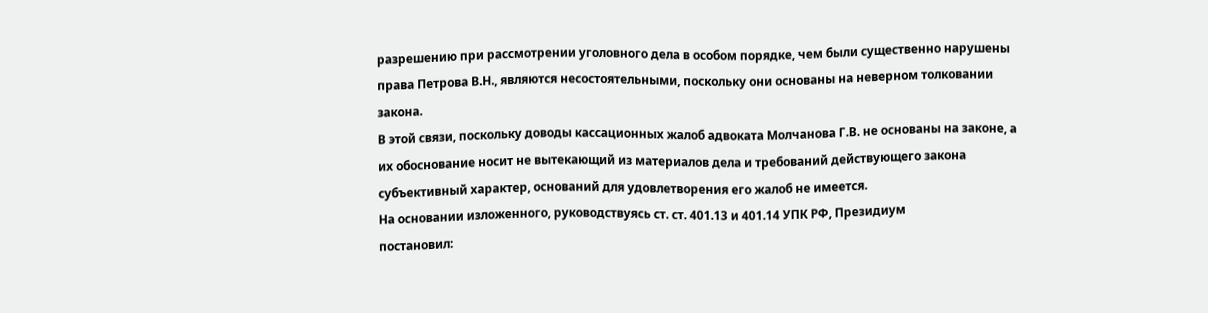разрешению при рассмотрении уголовного дела в особом порядке, чем были существенно нарушены права Петрова В.Н., являются несостоятельными, поскольку они основаны на неверном толковании закона.
В этой связи, поскольку доводы кассационных жалоб адвоката Молчанова Г.В. не основаны на законе, а их обоснование носит не вытекающий из материалов дела и требований действующего закона субъективный характер, оснований для удовлетворения его жалоб не имеется.
На основании изложенного, руководствуясь ст. ст. 401.13 и 401.14 УПК РФ, Президиум
постановил: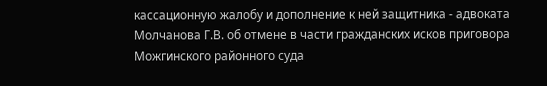кассационную жалобу и дополнение к ней защитника - адвоката Молчанова Г.В. об отмене в части гражданских исков приговора Можгинского районного суда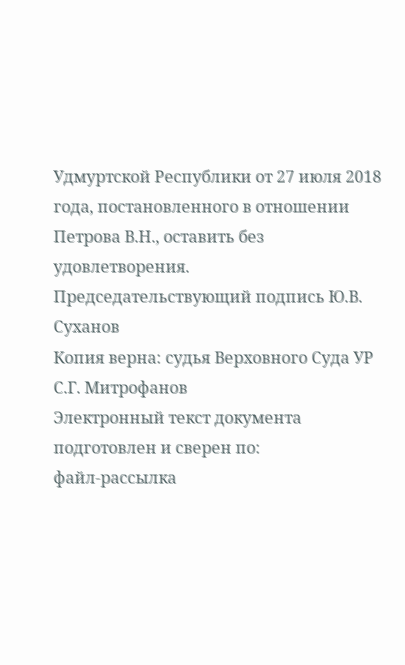Удмуртской Республики от 27 июля 2018 года, постановленного в отношении Петрова В.Н., оставить без удовлетворения.
Председательствующий подпись Ю.В. Суханов
Копия верна: судья Верховного Суда УР С.Г. Митрофанов
Электронный текст документа
подготовлен и сверен по:
файл-рассылка